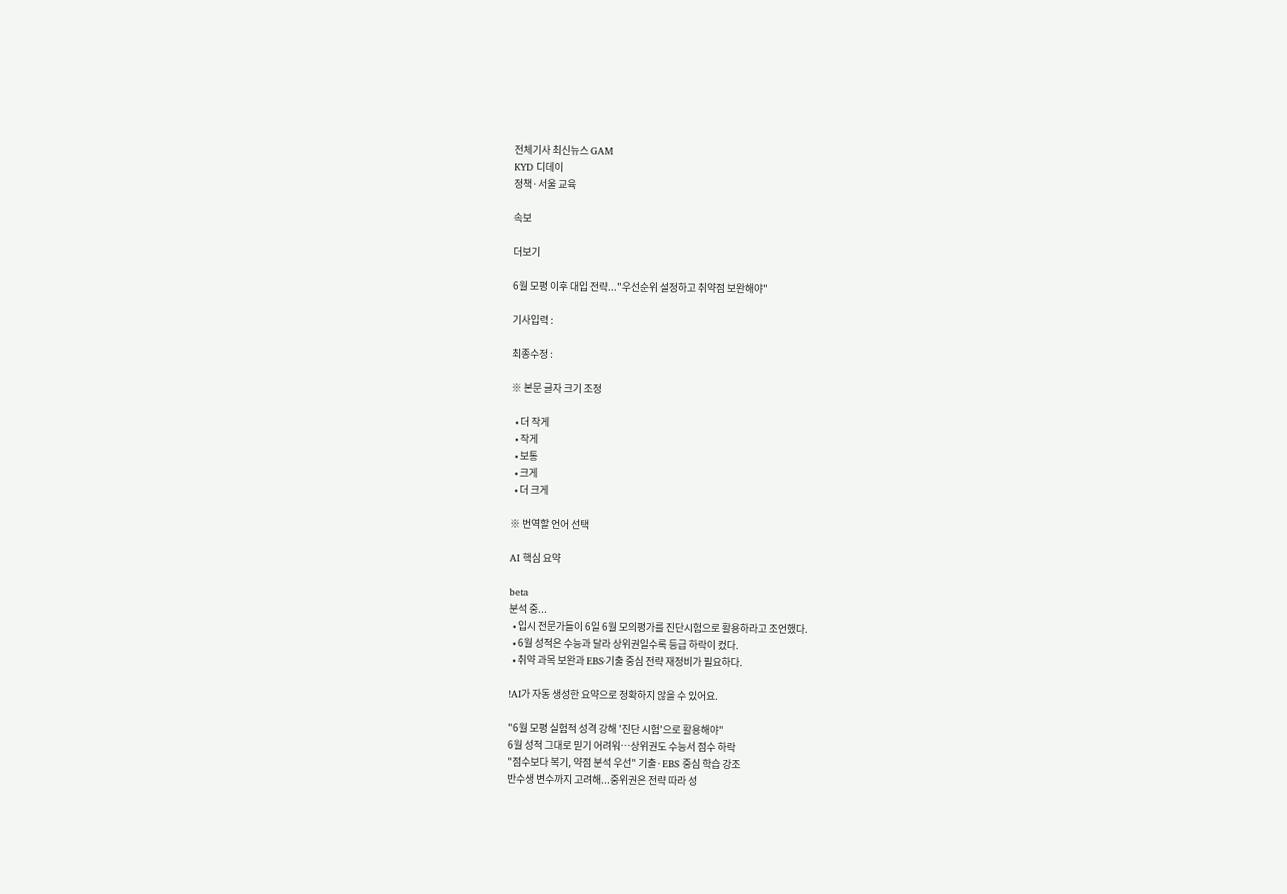전체기사 최신뉴스 GAM
KYD 디데이
정책·서울 교육

속보

더보기

6월 모평 이후 대입 전략..."우선순위 설정하고 취약점 보완해야"

기사입력 :

최종수정 :

※ 본문 글자 크기 조정

  • 더 작게
  • 작게
  • 보통
  • 크게
  • 더 크게

※ 번역할 언어 선택

AI 핵심 요약

beta
분석 중...
  • 입시 전문가들이 6일 6월 모의평가를 진단시험으로 활용하라고 조언했다.
  • 6월 성적은 수능과 달라 상위권일수록 등급 하락이 컸다.
  • 취약 과목 보완과 EBS·기출 중심 전략 재정비가 필요하다.

!AI가 자동 생성한 요약으로 정확하지 않을 수 있어요.

"6월 모평 실험적 성격 강해 '진단 시험'으로 활용해야"
6월 성적 그대로 믿기 어려워…상위권도 수능서 점수 하락
"점수보다 복기, 약점 분석 우선" 기출·EBS 중심 학습 강조
반수생 변수까지 고려해...중위권은 전략 따라 성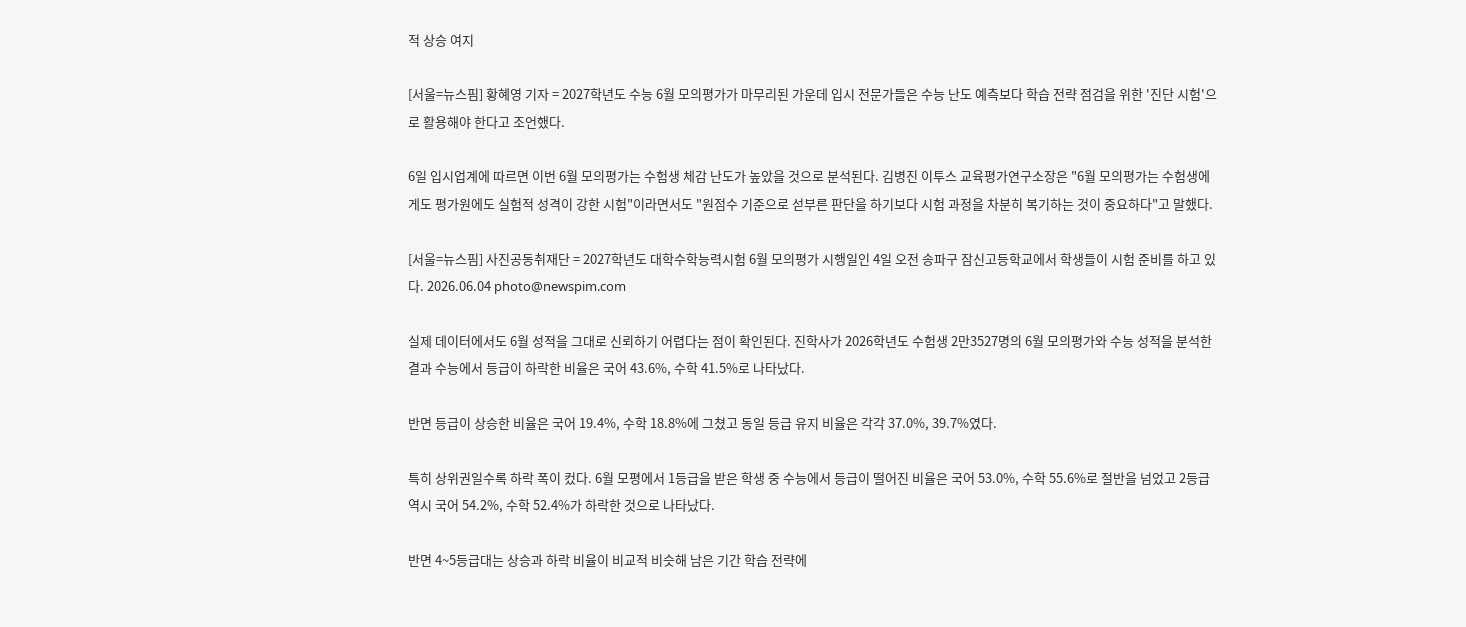적 상승 여지

[서울=뉴스핌] 황혜영 기자 = 2027학년도 수능 6월 모의평가가 마무리된 가운데 입시 전문가들은 수능 난도 예측보다 학습 전략 점검을 위한 '진단 시험'으로 활용해야 한다고 조언했다.

6일 입시업계에 따르면 이번 6월 모의평가는 수험생 체감 난도가 높았을 것으로 분석된다. 김병진 이투스 교육평가연구소장은 "6월 모의평가는 수험생에게도 평가원에도 실험적 성격이 강한 시험"이라면서도 "원점수 기준으로 섣부른 판단을 하기보다 시험 과정을 차분히 복기하는 것이 중요하다"고 말했다.

[서울=뉴스핌] 사진공동취재단 = 2027학년도 대학수학능력시험 6월 모의평가 시행일인 4일 오전 송파구 잠신고등학교에서 학생들이 시험 준비를 하고 있다. 2026.06.04 photo@newspim.com

실제 데이터에서도 6월 성적을 그대로 신뢰하기 어렵다는 점이 확인된다. 진학사가 2026학년도 수험생 2만3527명의 6월 모의평가와 수능 성적을 분석한 결과 수능에서 등급이 하락한 비율은 국어 43.6%, 수학 41.5%로 나타났다.

반면 등급이 상승한 비율은 국어 19.4%, 수학 18.8%에 그쳤고 동일 등급 유지 비율은 각각 37.0%, 39.7%였다.

특히 상위권일수록 하락 폭이 컸다. 6월 모평에서 1등급을 받은 학생 중 수능에서 등급이 떨어진 비율은 국어 53.0%, 수학 55.6%로 절반을 넘었고 2등급 역시 국어 54.2%, 수학 52.4%가 하락한 것으로 나타났다.

반면 4~5등급대는 상승과 하락 비율이 비교적 비슷해 남은 기간 학습 전략에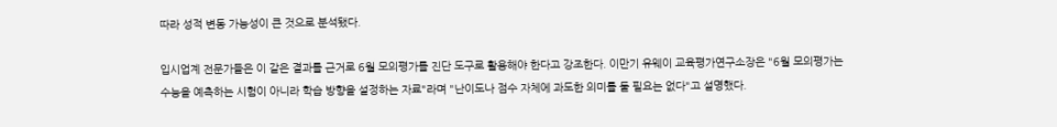따라 성적 변동 가능성이 큰 것으로 분석됐다.

입시업계 전문가들은 이 같은 결과를 근거로 6월 모의평가를 진단 도구로 활용해야 한다고 강조한다. 이만기 유웨이 교육평가연구소장은 "6월 모의평가는 수능을 예측하는 시험이 아니라 학습 방향을 설정하는 자료"라며 "난이도나 점수 자체에 과도한 의미를 둘 필요는 없다"고 설명했다.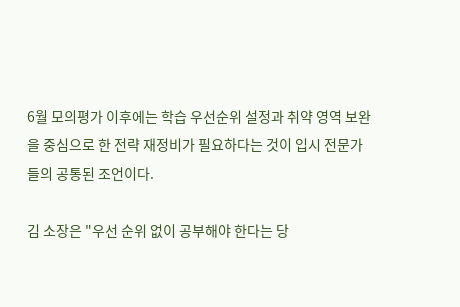6월 모의평가 이후에는 학습 우선순위 설정과 취약 영역 보완을 중심으로 한 전략 재정비가 필요하다는 것이 입시 전문가들의 공통된 조언이다.

김 소장은 "우선 순위 없이 공부해야 한다는 당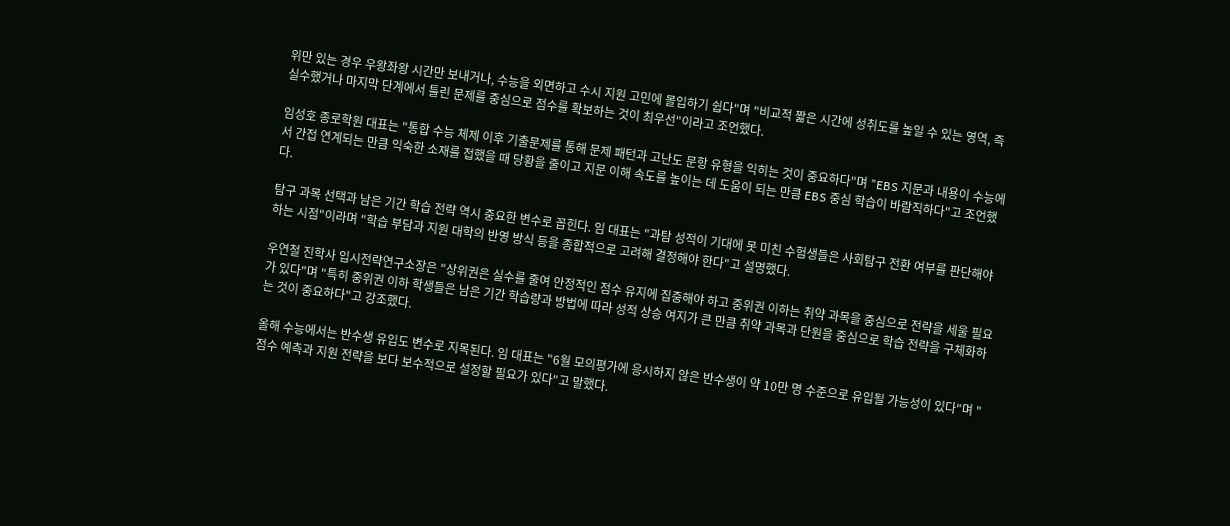위만 있는 경우 우왕좌왕 시간만 보내거나, 수능을 외면하고 수시 지원 고민에 몰입하기 쉽다"며 "비교적 짧은 시간에 성취도를 높일 수 있는 영역, 즉 실수했거나 마지막 단계에서 틀린 문제를 중심으로 점수를 확보하는 것이 최우선"이라고 조언했다.

임성호 종로학원 대표는 "통합 수능 체제 이후 기출문제를 통해 문제 패턴과 고난도 문항 유형을 익히는 것이 중요하다"며 "EBS 지문과 내용이 수능에서 간접 연계되는 만큼 익숙한 소재를 접했을 때 당황을 줄이고 지문 이해 속도를 높이는 데 도움이 되는 만큼 EBS 중심 학습이 바람직하다"고 조언했다.

탐구 과목 선택과 남은 기간 학습 전략 역시 중요한 변수로 꼽힌다. 임 대표는 "과탐 성적이 기대에 못 미친 수험생들은 사회탐구 전환 여부를 판단해야 하는 시점"이라며 "학습 부담과 지원 대학의 반영 방식 등을 종합적으로 고려해 결정해야 한다"고 설명했다.

우연철 진학사 입시전략연구소장은 "상위권은 실수를 줄여 안정적인 점수 유지에 집중해야 하고 중위권 이하는 취약 과목을 중심으로 전략을 세울 필요가 있다"며 "특히 중위권 이하 학생들은 남은 기간 학습량과 방법에 따라 성적 상승 여지가 큰 만큼 취약 과목과 단원을 중심으로 학습 전략을 구체화하는 것이 중요하다"고 강조했다.

올해 수능에서는 반수생 유입도 변수로 지목된다. 임 대표는 "6월 모의평가에 응시하지 않은 반수생이 약 10만 명 수준으로 유입될 가능성이 있다"며 "점수 예측과 지원 전략을 보다 보수적으로 설정할 필요가 있다"고 말했다.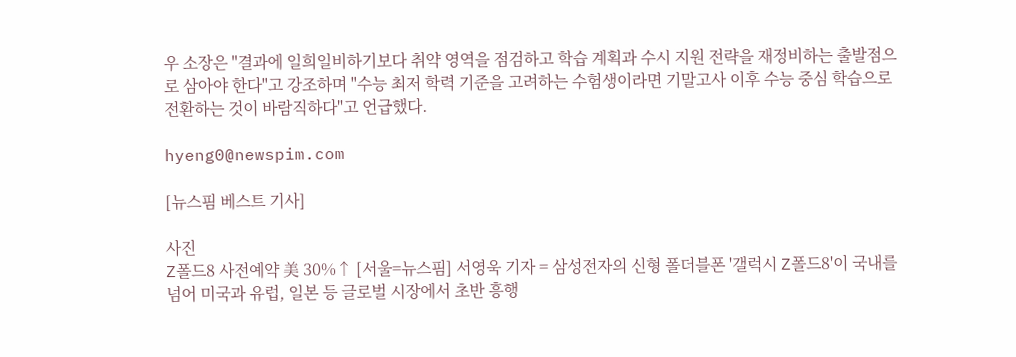우 소장은 "결과에 일희일비하기보다 취약 영역을 점검하고 학습 계획과 수시 지원 전략을 재정비하는 출발점으로 삼아야 한다"고 강조하며 "수능 최저 학력 기준을 고려하는 수험생이라면 기말고사 이후 수능 중심 학습으로 전환하는 것이 바람직하다"고 언급했다.

hyeng0@newspim.com

[뉴스핌 베스트 기사]

사진
Z폴드8 사전예약 美 30%↑ [서울=뉴스핌] 서영욱 기자 = 삼성전자의 신형 폴더블폰 '갤럭시 Z폴드8'이 국내를 넘어 미국과 유럽, 일본 등 글로벌 시장에서 초반 흥행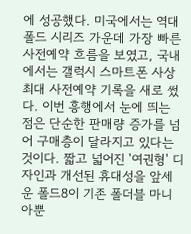에 성공했다. 미국에서는 역대 폴드 시리즈 가운데 가장 빠른 사전예약 흐름을 보였고, 국내에서는 갤럭시 스마트폰 사상 최대 사전예약 기록을 새로 썼다. 이번 흥행에서 눈에 띄는 점은 단순한 판매량 증가를 넘어 구매층이 달라지고 있다는 것이다. 짧고 넓어진 '여권형' 디자인과 개선된 휴대성을 앞세운 폴드8이 기존 폴더블 마니아뿐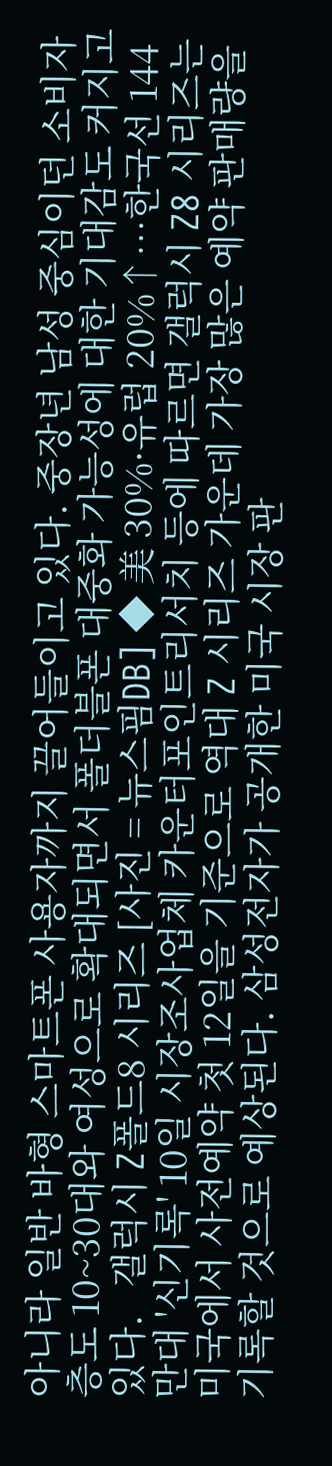아니라 일반 바형 스마트폰 사용자까지 끌어들이고 있다. 중장년 남성 중심이던 소비자층도 10~30대와 여성으로 확대되면서 폴더블폰 대중화 가능성에 대한 기대감도 커지고 있다.   갤럭시 Z폴드8 시리즈 [사진 = 뉴스핌DB] ◆ 美 30%·유럽 20%↑…한국선 144만대 '신기록' 10일 시장조사업체 카운터포인트리서치 등에 따르면 갤럭시 Z8 시리즈는 미국에서 사전예약 첫 12일을 기준으로 역대 Z 시리즈 가운데 가장 많은 예약 판매량을 기록할 것으로 예상된다. 삼성전자가 공개한 미국 시장 판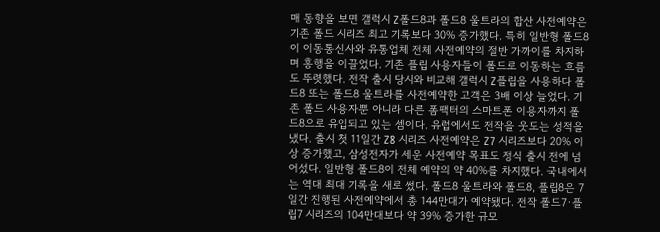매 동향을 보면 갤럭시 Z폴드8과 폴드8 울트라의 합산 사전예약은 기존 폴드 시리즈 최고 기록보다 30% 증가했다. 특히 일반형 폴드8이 이동통신사와 유통업체 전체 사전예약의 절반 가까이를 차지하며 흥행을 이끌었다. 기존 플립 사용자들이 폴드로 이동하는 흐름도 뚜렷했다. 전작 출시 당시와 비교해 갤럭시 Z플립을 사용하다 폴드8 또는 폴드8 울트라를 사전예약한 고객은 3배 이상 늘었다. 기존 폴드 사용자뿐 아니라 다른 폼팩터의 스마트폰 이용자까지 폴드8으로 유입되고 있는 셈이다. 유럽에서도 전작을 웃도는 성적을 냈다. 출시 첫 11일간 Z8 시리즈 사전예약은 Z7 시리즈보다 20% 이상 증가했고, 삼성전자가 세운 사전예약 목표도 정식 출시 전에 넘어섰다. 일반형 폴드8이 전체 예약의 약 40%를 차지했다. 국내에서는 역대 최대 기록을 새로 썼다. 폴드8 울트라와 폴드8, 플립8은 7일간 진행된 사전예약에서 총 144만대가 예약됐다. 전작 폴드7·플립7 시리즈의 104만대보다 약 39% 증가한 규모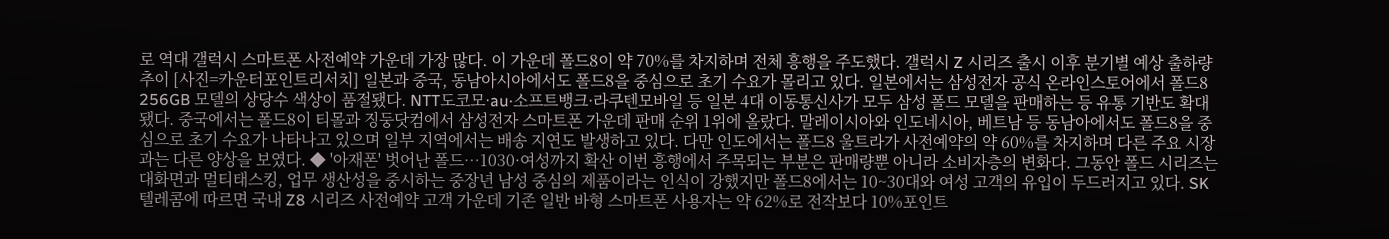로 역대 갤럭시 스마트폰 사전예약 가운데 가장 많다. 이 가운데 폴드8이 약 70%를 차지하며 전체 흥행을 주도했다. 갤럭시 Z 시리즈 출시 이후 분기별 예상 출하량 추이 [사진=카운터포인트리서치] 일본과 중국, 동남아시아에서도 폴드8을 중심으로 초기 수요가 몰리고 있다. 일본에서는 삼성전자 공식 온라인스토어에서 폴드8 256GB 모델의 상당수 색상이 품절됐다. NTT도코모·au·소프트뱅크·라쿠텐모바일 등 일본 4대 이동통신사가 모두 삼성 폴드 모델을 판매하는 등 유통 기반도 확대됐다. 중국에서는 폴드8이 티몰과 징둥닷컴에서 삼성전자 스마트폰 가운데 판매 순위 1위에 올랐다. 말레이시아와 인도네시아, 베트남 등 동남아에서도 폴드8을 중심으로 초기 수요가 나타나고 있으며 일부 지역에서는 배송 지연도 발생하고 있다. 다만 인도에서는 폴드8 울트라가 사전예약의 약 60%를 차지하며 다른 주요 시장과는 다른 양상을 보였다. ◆ '아재폰' 벗어난 폴드…1030·여성까지 확산 이번 흥행에서 주목되는 부분은 판매량뿐 아니라 소비자층의 변화다. 그동안 폴드 시리즈는 대화면과 멀티태스킹, 업무 생산성을 중시하는 중장년 남성 중심의 제품이라는 인식이 강했지만 폴드8에서는 10~30대와 여성 고객의 유입이 두드러지고 있다. SK텔레콤에 따르면 국내 Z8 시리즈 사전예약 고객 가운데 기존 일반 바형 스마트폰 사용자는 약 62%로 전작보다 10%포인트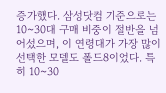증가했다. 삼성닷컴 기준으로는 10~30대 구매 비중이 절반을 넘어섰으며, 이 연령대가 가장 많이 선택한 모델도 폴드8이었다. 특히 10~30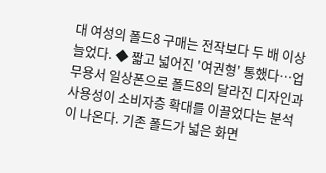대 여성의 폴드8 구매는 전작보다 두 배 이상 늘었다. ◆ 짧고 넓어진 '여권형' 통했다…업무용서 일상폰으로 폴드8의 달라진 디자인과 사용성이 소비자층 확대를 이끌었다는 분석이 나온다. 기존 폴드가 넓은 화면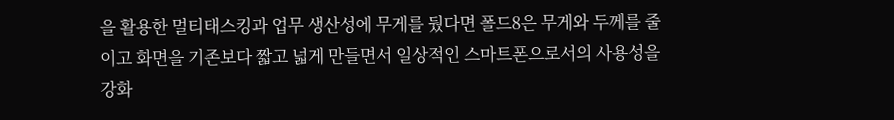을 활용한 멀티태스킹과 업무 생산성에 무게를 뒀다면 폴드8은 무게와 두께를 줄이고 화면을 기존보다 짧고 넓게 만들면서 일상적인 스마트폰으로서의 사용성을 강화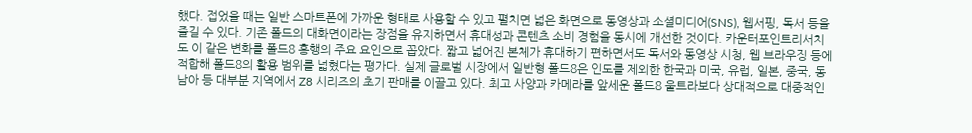했다. 접었을 때는 일반 스마트폰에 가까운 형태로 사용할 수 있고 펼치면 넓은 화면으로 동영상과 소셜미디어(SNS), 웹서핑, 독서 등을 즐길 수 있다. 기존 폴드의 대화면이라는 장점을 유지하면서 휴대성과 콘텐츠 소비 경험을 동시에 개선한 것이다. 카운터포인트리서치도 이 같은 변화를 폴드8 흥행의 주요 요인으로 꼽았다. 짧고 넓어진 본체가 휴대하기 편하면서도 독서와 동영상 시청, 웹 브라우징 등에 적합해 폴드8의 활용 범위를 넓혔다는 평가다. 실제 글로벌 시장에서 일반형 폴드8은 인도를 제외한 한국과 미국, 유럽, 일본, 중국, 동남아 등 대부분 지역에서 Z8 시리즈의 초기 판매를 이끌고 있다. 최고 사양과 카메라를 앞세운 폴드8 울트라보다 상대적으로 대중적인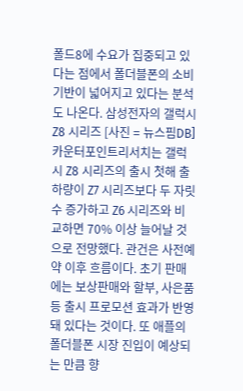폴드8에 수요가 집중되고 있다는 점에서 폴더블폰의 소비 기반이 넓어지고 있다는 분석도 나온다. 삼성전자의 갤럭시 Z8 시리즈 [사진 = 뉴스핌DB] 카운터포인트리서치는 갤럭시 Z8 시리즈의 출시 첫해 출하량이 Z7 시리즈보다 두 자릿수 증가하고 Z6 시리즈와 비교하면 70% 이상 늘어날 것으로 전망했다. 관건은 사전예약 이후 흐름이다. 초기 판매에는 보상판매와 할부, 사은품 등 출시 프로모션 효과가 반영돼 있다는 것이다. 또 애플의 폴더블폰 시장 진입이 예상되는 만큼 향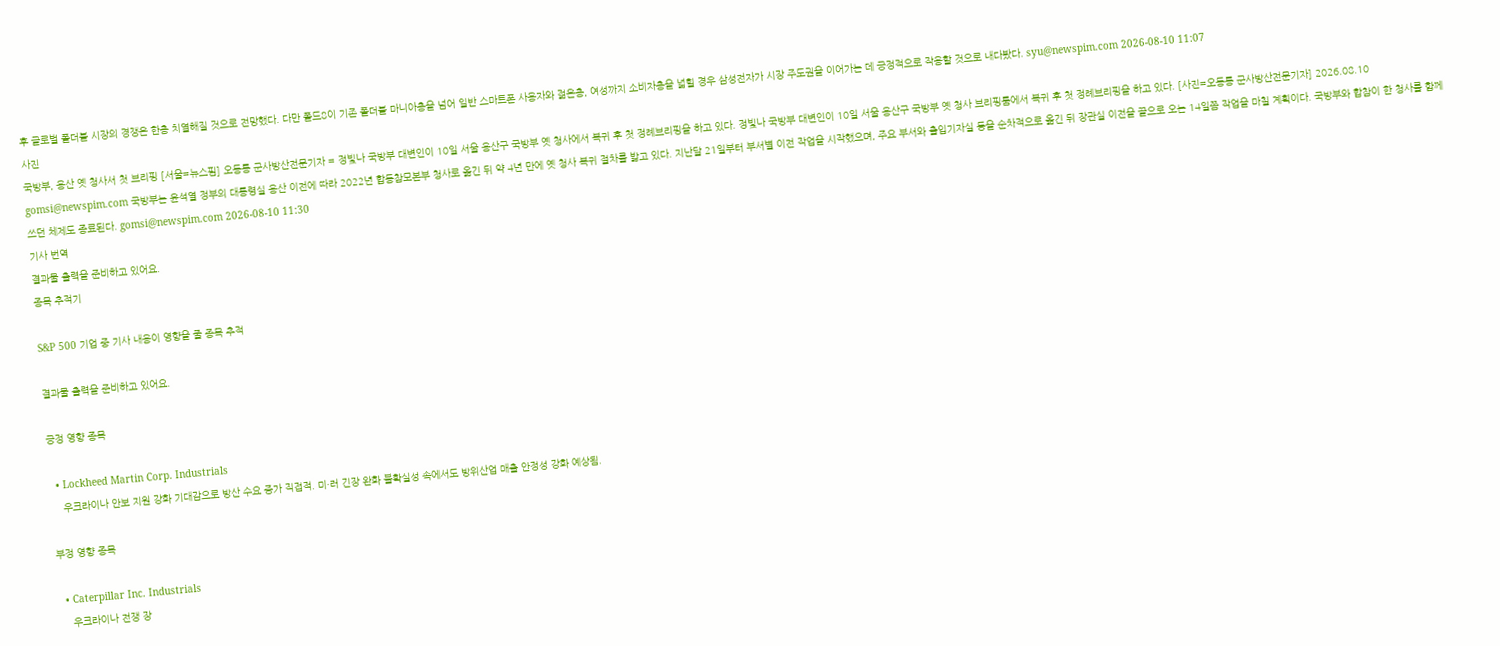후 글로벌 폴더블 시장의 경쟁은 한층 치열해질 것으로 전망했다. 다만 폴드8이 기존 폴더블 마니아층을 넘어 일반 스마트폰 사용자와 젊은층, 여성까지 소비자층을 넓힐 경우 삼성전자가 시장 주도권을 이어가는 데 긍정적으로 작용할 것으로 내다봤다. syu@newspim.com 2026-08-10 11:07
사진
국방부, 용산 옛 청사서 첫 브리핑 [서울=뉴스핌] 오동룡 군사방산전문기자 = 정빛나 국방부 대변인이 10일 서울 용산구 국방부 옛 청사에서 복귀 후 첫 정례브리핑을 하고 있다. 정빛나 국방부 대변인이 10일 서울 용산구 국방부 옛 청사 브리핑룸에서 복귀 후 첫 정례브리핑을 하고 있다. [사진=오동룡 군사방산전문기자] 2026.08.10 gomsi@newspim.com 국방부는 윤석열 정부의 대통령실 용산 이전에 따라 2022년 합동참모본부 청사로 옮긴 뒤 약 4년 만에 옛 청사 복귀 절차를 밟고 있다. 지난달 21일부터 부서별 이전 작업을 시작했으며, 주요 부서와 출입기자실 등을 순차적으로 옮긴 뒤 장관실 이전을 끝으로 오는 14일쯤 작업을 마칠 계획이다. 국방부와 합참이 한 청사를 함께 쓰던 체제도 종료된다. gomsi@newspim.com 2026-08-10 11:30
기사 번역
결과물 출력을 준비하고 있어요.
종목 추적기

S&P 500 기업 중 기사 내용이 영향을 줄 종목 추적

결과물 출력을 준비하고 있어요.

긍정 영향 종목

  • Lockheed Martin Corp. Industrials
    우크라이나 안보 지원 강화 기대감으로 방산 수요 증가 직접적. 미·러 긴장 완화 불확실성 속에서도 방위산업 매출 안정성 강화 예상됨.

부정 영향 종목

  • Caterpillar Inc. Industrials
    우크라이나 전쟁 장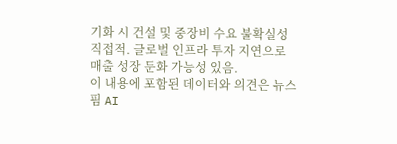기화 시 건설 및 중장비 수요 불확실성 직접적. 글로벌 인프라 투자 지연으로 매출 성장 둔화 가능성 있음.
이 내용에 포함된 데이터와 의견은 뉴스핌 AI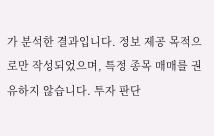가 분석한 결과입니다. 정보 제공 목적으로만 작성되었으며, 특정 종목 매매를 권유하지 않습니다. 투자 판단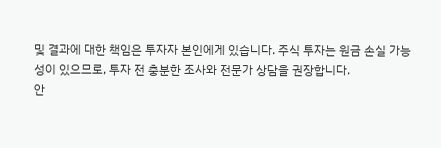및 결과에 대한 책임은 투자자 본인에게 있습니다. 주식 투자는 원금 손실 가능성이 있으므로, 투자 전 충분한 조사와 전문가 상담을 권장합니다.
안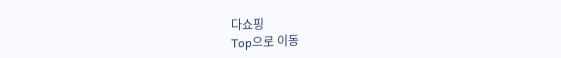다쇼핑
Top으로 이동